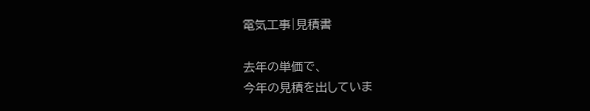電気工事|見積書

去年の単価で、
今年の見積を出していま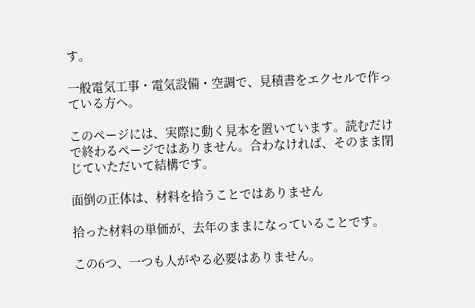す。

一般電気工事・電気設備・空調で、見積書をエクセルで作っている方へ。

このページには、実際に動く見本を置いています。読むだけで終わるページではありません。合わなければ、そのまま閉じていただいて結構です。

面倒の正体は、材料を拾うことではありません

拾った材料の単価が、去年のままになっていることです。

この6つ、一つも人がやる必要はありません。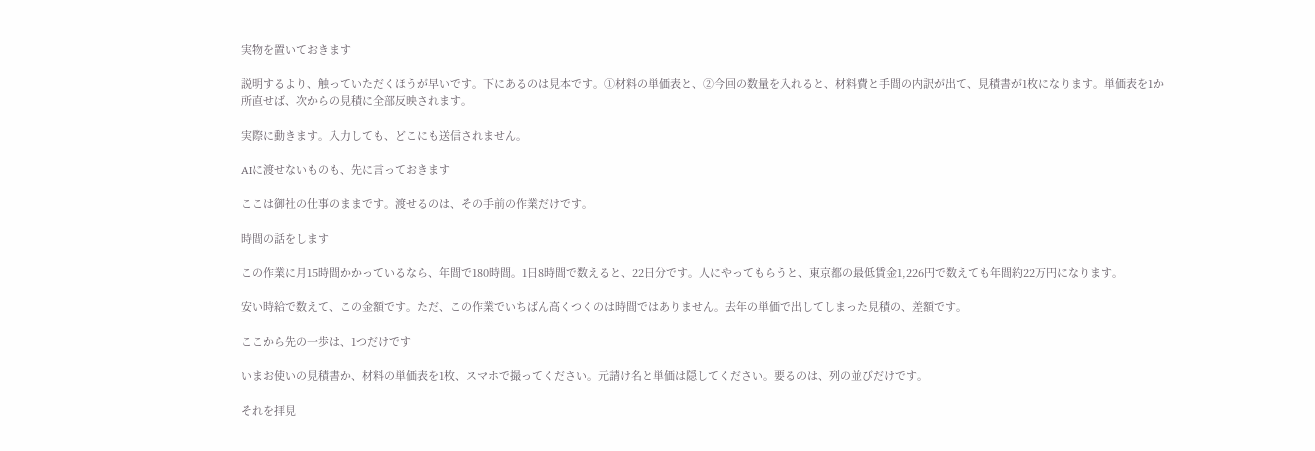実物を置いておきます

説明するより、触っていただくほうが早いです。下にあるのは見本です。①材料の単価表と、②今回の数量を入れると、材料費と手間の内訳が出て、見積書が1枚になります。単価表を1か所直せば、次からの見積に全部反映されます。

実際に動きます。入力しても、どこにも送信されません。

AIに渡せないものも、先に言っておきます

ここは御社の仕事のままです。渡せるのは、その手前の作業だけです。

時間の話をします

この作業に月15時間かかっているなら、年間で180時間。1日8時間で数えると、22日分です。人にやってもらうと、東京都の最低賃金1,226円で数えても年間約22万円になります。

安い時給で数えて、この金額です。ただ、この作業でいちばん高くつくのは時間ではありません。去年の単価で出してしまった見積の、差額です。

ここから先の一歩は、1つだけです

いまお使いの見積書か、材料の単価表を1枚、スマホで撮ってください。元請け名と単価は隠してください。要るのは、列の並びだけです。

それを拝見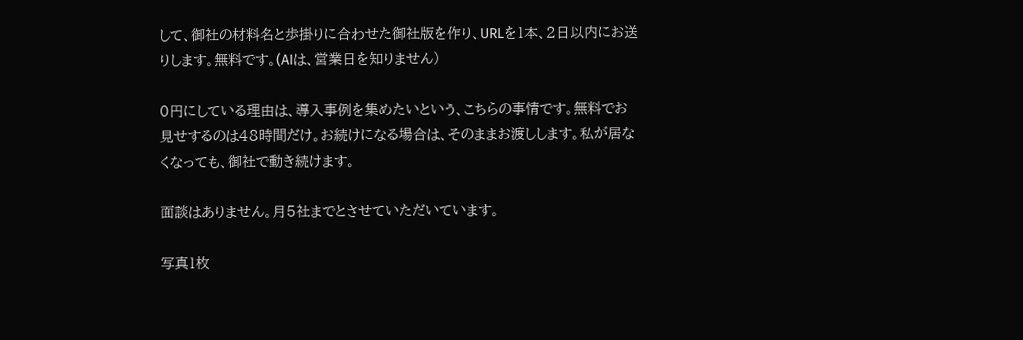して、御社の材料名と歩掛りに合わせた御社版を作り、URLを1本、2日以内にお送りします。無料です。(AIは、営業日を知りません)

0円にしている理由は、導入事例を集めたいという、こちらの事情です。無料でお見せするのは48時間だけ。お続けになる場合は、そのままお渡しします。私が居なくなっても、御社で動き続けます。

面談はありません。月5社までとさせていただいています。

写真1枚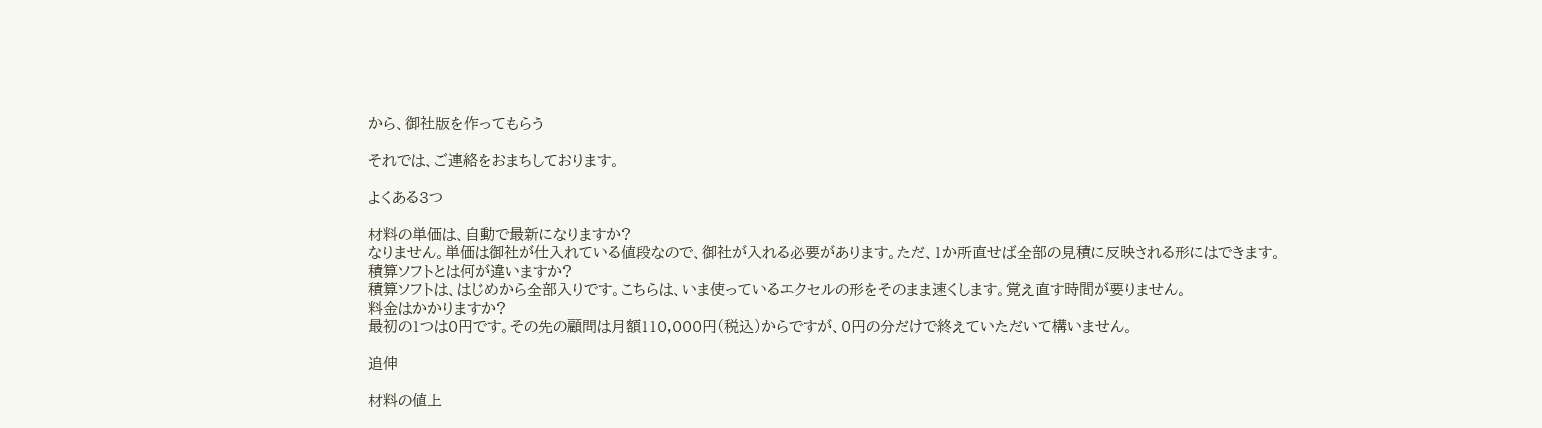から、御社版を作ってもらう

それでは、ご連絡をおまちしております。

よくある3つ

材料の単価は、自動で最新になりますか?
なりません。単価は御社が仕入れている値段なので、御社が入れる必要があります。ただ、1か所直せば全部の見積に反映される形にはできます。
積算ソフトとは何が違いますか?
積算ソフトは、はじめから全部入りです。こちらは、いま使っているエクセルの形をそのまま速くします。覚え直す時間が要りません。
料金はかかりますか?
最初の1つは0円です。その先の顧問は月額110,000円(税込)からですが、0円の分だけで終えていただいて構いません。

追伸

材料の値上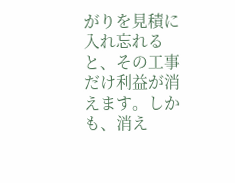がりを見積に入れ忘れると、その工事だけ利益が消えます。しかも、消え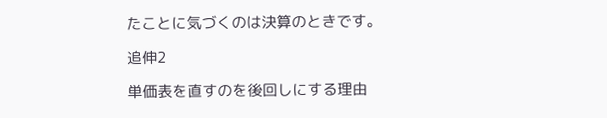たことに気づくのは決算のときです。

追伸2

単価表を直すのを後回しにする理由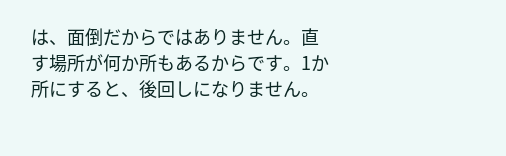は、面倒だからではありません。直す場所が何か所もあるからです。1か所にすると、後回しになりません。